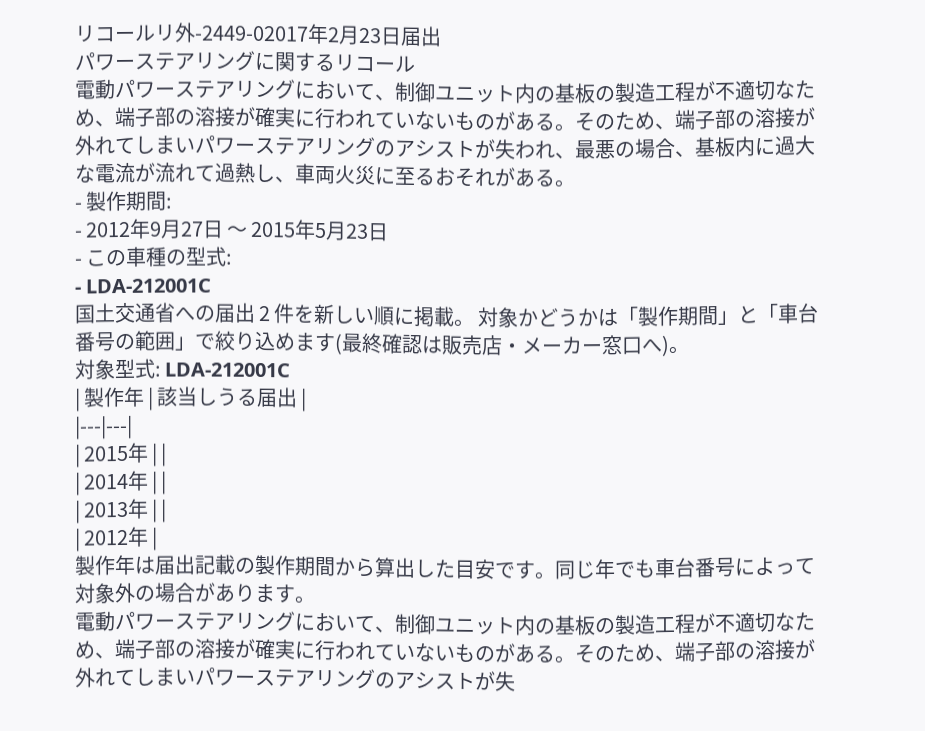リコールリ外-2449-02017年2月23日届出
パワーステアリングに関するリコール
電動パワーステアリングにおいて、制御ユニット内の基板の製造工程が不適切なため、端子部の溶接が確実に行われていないものがある。そのため、端子部の溶接が外れてしまいパワーステアリングのアシストが失われ、最悪の場合、基板内に過大な電流が流れて過熱し、車両火災に至るおそれがある。
- 製作期間:
- 2012年9月27日 〜 2015年5月23日
- この車種の型式:
- LDA-212001C
国土交通省への届出 2 件を新しい順に掲載。 対象かどうかは「製作期間」と「車台番号の範囲」で絞り込めます(最終確認は販売店・メーカー窓口へ)。
対象型式: LDA-212001C
| 製作年 | 該当しうる届出 |
|---|---|
| 2015年 | |
| 2014年 | |
| 2013年 | |
| 2012年 |
製作年は届出記載の製作期間から算出した目安です。同じ年でも車台番号によって対象外の場合があります。
電動パワーステアリングにおいて、制御ユニット内の基板の製造工程が不適切なため、端子部の溶接が確実に行われていないものがある。そのため、端子部の溶接が外れてしまいパワーステアリングのアシストが失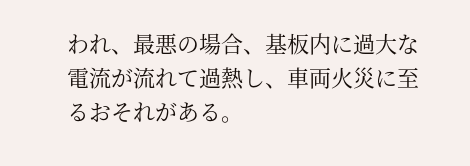われ、最悪の場合、基板内に過大な電流が流れて過熱し、車両火災に至るおそれがある。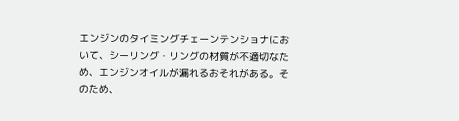エンジンのタイミングチェーンテンショナにおいて、シーリング・リングの材質が不適切なため、エンジンオイルが漏れるおそれがある。そのため、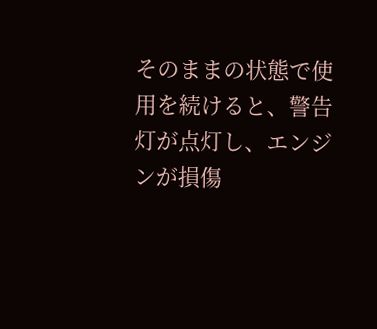そのままの状態で使用を続けると、警告灯が点灯し、エンジンが損傷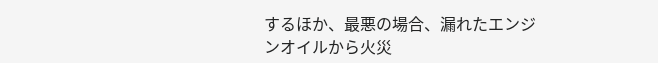するほか、最悪の場合、漏れたエンジンオイルから火災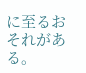に至るおそれがある。